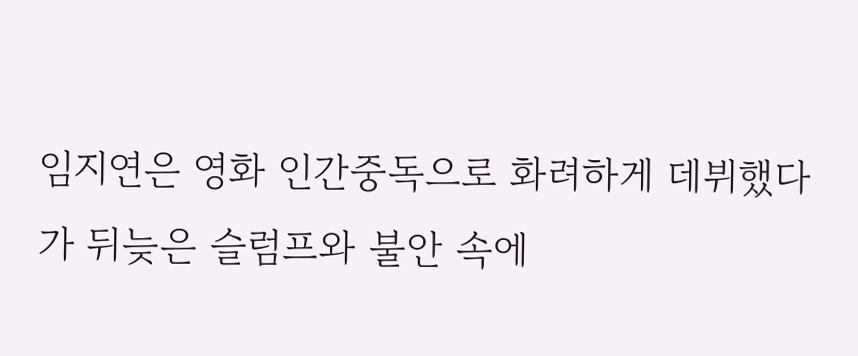임지연은 영화 인간중독으로 화려하게 데뷔했다가 뒤늦은 슬럼프와 불안 속에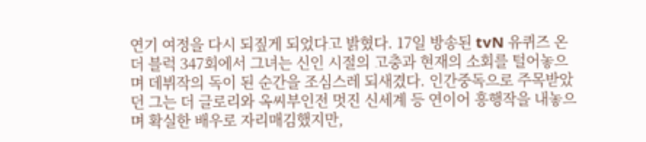연기 여정을 다시 되짚게 되었다고 밝혔다. 17일 방송된 tvN 유퀴즈 온 더 블럭 347회에서 그녀는 신인 시절의 고충과 현재의 소회를 털어놓으며 데뷔작의 독이 된 순간을 조심스레 되새겼다. 인간중독으로 주목받았던 그는 더 글로리와 옥씨부인전 멋진 신세계 등 연이어 흥행작을 내놓으며 확실한 배우로 자리매김했지만,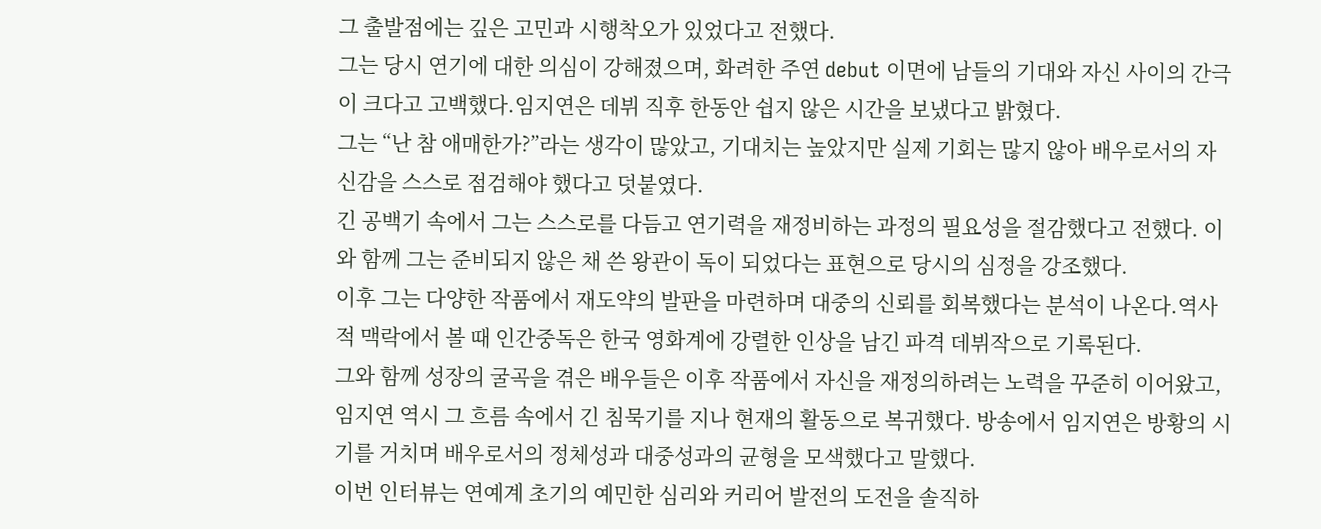그 출발점에는 깊은 고민과 시행착오가 있었다고 전했다.
그는 당시 연기에 대한 의심이 강해졌으며, 화려한 주연 debut 이면에 남들의 기대와 자신 사이의 간극이 크다고 고백했다.임지연은 데뷔 직후 한동안 쉽지 않은 시간을 보냈다고 밝혔다.
그는 “난 참 애매한가?”라는 생각이 많았고, 기대치는 높았지만 실제 기회는 많지 않아 배우로서의 자신감을 스스로 점검해야 했다고 덧붙였다.
긴 공백기 속에서 그는 스스로를 다듬고 연기력을 재정비하는 과정의 필요성을 절감했다고 전했다. 이와 함께 그는 준비되지 않은 채 쓴 왕관이 독이 되었다는 표현으로 당시의 심정을 강조했다.
이후 그는 다양한 작품에서 재도약의 발판을 마련하며 대중의 신뢰를 회복했다는 분석이 나온다.역사적 맥락에서 볼 때 인간중독은 한국 영화계에 강렬한 인상을 남긴 파격 데뷔작으로 기록된다.
그와 함께 성장의 굴곡을 겪은 배우들은 이후 작품에서 자신을 재정의하려는 노력을 꾸준히 이어왔고, 임지연 역시 그 흐름 속에서 긴 침묵기를 지나 현재의 활동으로 복귀했다. 방송에서 임지연은 방황의 시기를 거치며 배우로서의 정체성과 대중성과의 균형을 모색했다고 말했다.
이번 인터뷰는 연예계 초기의 예민한 심리와 커리어 발전의 도전을 솔직하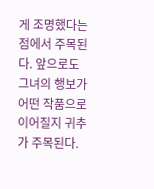게 조명했다는 점에서 주목된다. 앞으로도 그녀의 행보가 어떤 작품으로 이어질지 귀추가 주목된다.